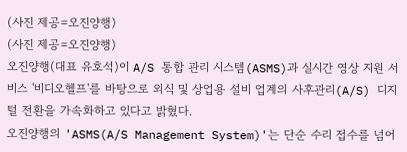(사진 제공=오진양행)
(사진 제공=오진양행)
오진양행(대표 유호석)이 A/S 통합 관리 시스템(ASMS)과 실시간 영상 지원 서비스 '비디오헬프'를 바탕으로 외식 및 상업용 설비 업계의 사후관리(A/S) 디지털 전환을 가속화하고 있다고 밝혔다.
오진양행의 'ASMS(A/S Management System)'는 단순 수리 접수를 넘어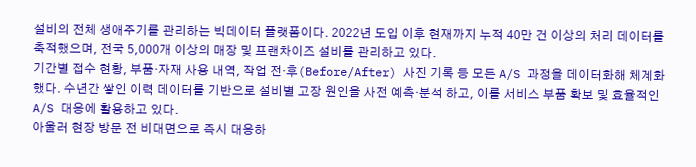설비의 전체 생애주기를 관리하는 빅데이터 플랫폼이다. 2022년 도입 이후 현재까지 누적 40만 건 이상의 처리 데이터를 축적했으며, 전국 5,000개 이상의 매장 및 프랜차이즈 설비를 관리하고 있다.
기간별 접수 현황, 부품·자재 사용 내역, 작업 전·후(Before/After) 사진 기록 등 모든 A/S 과정을 데이터화해 체계화했다. 수년간 쌓인 이력 데이터를 기반으로 설비별 고장 원인을 사전 예측·분석 하고, 이를 서비스 부품 확보 및 효율적인 A/S 대응에 활용하고 있다.
아울러 현장 방문 전 비대면으로 즉시 대응하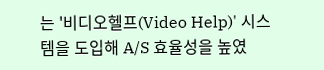는 '비디오헬프(Video Help)' 시스템을 도입해 A/S 효율성을 높였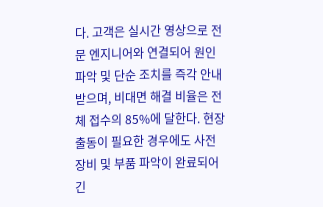다. 고객은 실시간 영상으로 전문 엔지니어와 연결되어 원인 파악 및 단순 조치를 즉각 안내 받으며, 비대면 해결 비율은 전체 접수의 85%에 달한다. 현장 출동이 필요한 경우에도 사전 장비 및 부품 파악이 완료되어 긴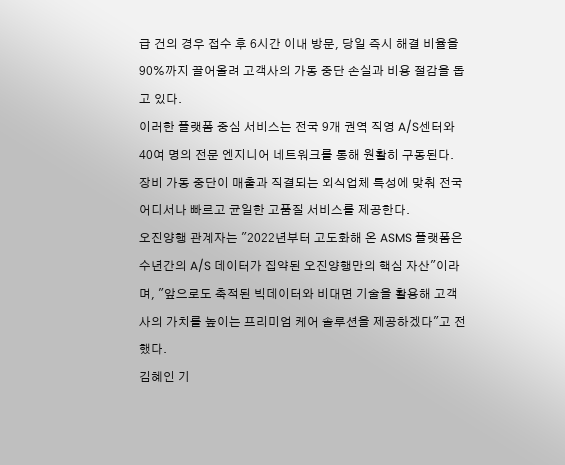급 건의 경우 접수 후 6시간 이내 방문, 당일 즉시 해결 비율을 90%까지 끌어올려 고객사의 가동 중단 손실과 비용 절감을 돕고 있다.
이러한 플랫폼 중심 서비스는 전국 9개 권역 직영 A/S센터와 40여 명의 전문 엔지니어 네트워크를 통해 원활히 구동된다. 장비 가동 중단이 매출과 직결되는 외식업체 특성에 맞춰 전국 어디서나 빠르고 균일한 고품질 서비스를 제공한다.
오진양행 관계자는 "2022년부터 고도화해 온 ASMS 플랫폼은 수년간의 A/S 데이터가 집약된 오진양행만의 핵심 자산"이라며, "앞으로도 축적된 빅데이터와 비대면 기술을 활용해 고객사의 가치를 높이는 프리미엄 케어 솔루션을 제공하겠다"고 전했다.
김혜인 기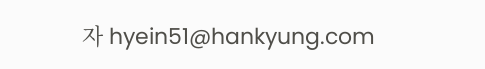자 hyein51@hankyung.com